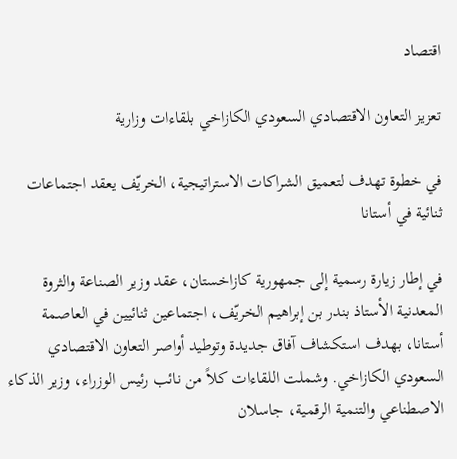اقتصاد

تعزيز التعاون الاقتصادي السعودي الكازاخي بلقاءات وزارية

في خطوة تهدف لتعميق الشراكات الاستراتيجية، الخريّف يعقد اجتماعات ثنائية في أستانا

في إطار زيارة رسمية إلى جمهورية كازاخستان، عقد وزير الصناعة والثروة المعدنية الأستاذ بندر بن إبراهيم الخريّف، اجتماعين ثنائيين في العاصمة أستانا، بهدف استكشاف آفاق جديدة وتوطيد أواصر التعاون الاقتصادي السعودي الكازاخي. وشملت اللقاءات كلاً من نائب رئيس الوزراء، وزير الذكاء الاصطناعي والتنمية الرقمية، جاسلان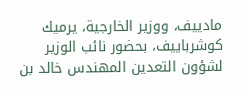مادييف، ووزير الخارجية، يرميك كوشرباييف، بحضور نائب الوزير لشؤون التعدين المهندس خالد بن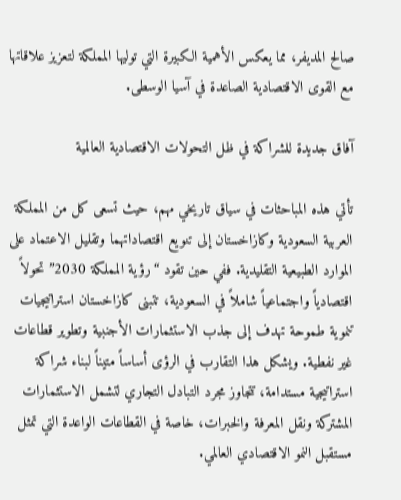صالح المديفر، مما يعكس الأهمية الكبيرة التي توليها المملكة لتعزيز علاقاتها مع القوى الاقتصادية الصاعدة في آسيا الوسطى.

آفاق جديدة للشراكة في ظل التحولات الاقتصادية العالمية

تأتي هذه المباحثات في سياق تاريخي مهم، حيث تسعى كل من المملكة العربية السعودية وكازاخستان إلى تنويع اقتصاداتهما وتقليل الاعتماد على الموارد الطبيعية التقليدية. ففي حين تقود “رؤية المملكة 2030” تحولاً اقتصادياً واجتماعياً شاملاً في السعودية، تتبنى كازاخستان استراتيجيات تنموية طموحة تهدف إلى جذب الاستثمارات الأجنبية وتطوير قطاعات غير نفطية. ويشكل هذا التقارب في الرؤى أساساً متيناً لبناء شراكة استراتيجية مستدامة، تتجاوز مجرد التبادل التجاري لتشمل الاستثمارات المشتركة ونقل المعرفة والخبرات، خاصة في القطاعات الواعدة التي تمثل مستقبل النمو الاقتصادي العالمي.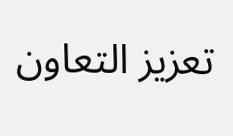تعزيز التعاون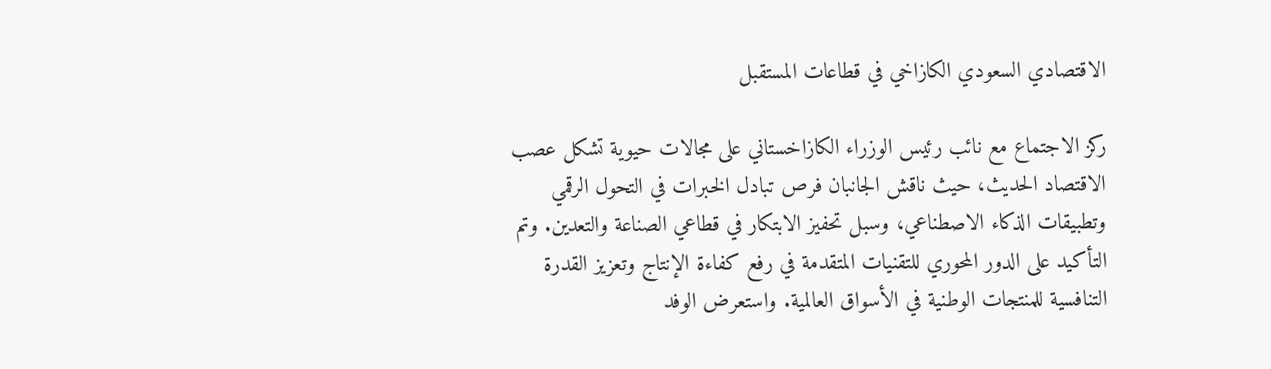الاقتصادي السعودي الكازاخي في قطاعات المستقبل

ركز الاجتماع مع نائب رئيس الوزراء الكازاخستاني على مجالات حيوية تشكل عصب الاقتصاد الحديث، حيث ناقش الجانبان فرص تبادل الخبرات في التحول الرقمي وتطبيقات الذكاء الاصطناعي، وسبل تحفيز الابتكار في قطاعي الصناعة والتعدين. وتم التأكيد على الدور المحوري للتقنيات المتقدمة في رفع كفاءة الإنتاج وتعزيز القدرة التنافسية للمنتجات الوطنية في الأسواق العالمية. واستعرض الوفد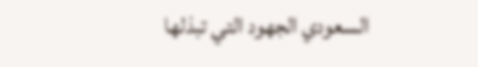السعودي الجهود التي تبذلها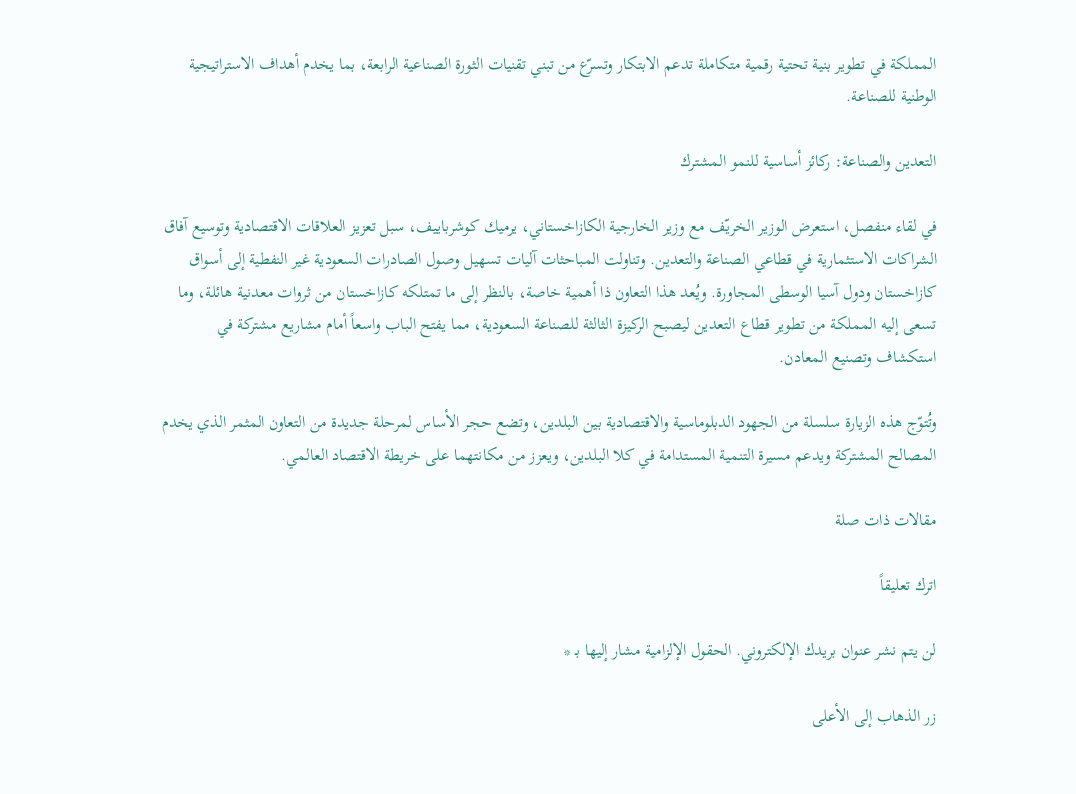المملكة في تطوير بنية تحتية رقمية متكاملة تدعم الابتكار وتسرّع من تبني تقنيات الثورة الصناعية الرابعة، بما يخدم أهداف الاستراتيجية الوطنية للصناعة.

التعدين والصناعة: ركائز أساسية للنمو المشترك

في لقاء منفصل، استعرض الوزير الخريّف مع وزير الخارجية الكازاخستاني، يرميك كوشرباييف، سبل تعزيز العلاقات الاقتصادية وتوسيع آفاق الشراكات الاستثمارية في قطاعي الصناعة والتعدين. وتناولت المباحثات آليات تسهيل وصول الصادرات السعودية غير النفطية إلى أسواق كازاخستان ودول آسيا الوسطى المجاورة. ويُعد هذا التعاون ذا أهمية خاصة، بالنظر إلى ما تمتلكه كازاخستان من ثروات معدنية هائلة، وما تسعى إليه المملكة من تطوير قطاع التعدين ليصبح الركيزة الثالثة للصناعة السعودية، مما يفتح الباب واسعاً أمام مشاريع مشتركة في استكشاف وتصنيع المعادن.

وتُتوّج هذه الزيارة سلسلة من الجهود الدبلوماسية والاقتصادية بين البلدين، وتضع حجر الأساس لمرحلة جديدة من التعاون المثمر الذي يخدم المصالح المشتركة ويدعم مسيرة التنمية المستدامة في كلا البلدين، ويعزز من مكانتهما على خريطة الاقتصاد العالمي.

مقالات ذات صلة

اترك تعليقاً

لن يتم نشر عنوان بريدك الإلكتروني. الحقول الإلزامية مشار إليها بـ *

زر الذهاب إلى الأعلى